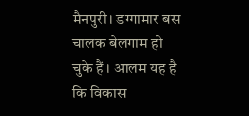मैनपुरी। डग्गामार बस चालक बेलगाम हो चुके हैं। आलम यह है कि विकास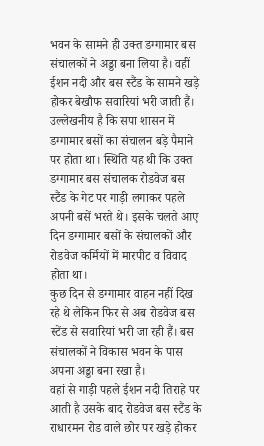भवन के सामने ही उक्त डग्गामार बस संचालकों ने अड्डा बना लिया है। वहीं ईशन नदी और बस स्टैंड के सामने खड़े होकर बेखौफ सवारियां भरी जाती हैं।
उल्लेखनीय है कि सपा शासन में डग्गामार बसों का संचालन बड़े पैमाने पर होता था। स्थिति यह थी कि उक्त डग्गामार बस संचालक रोडवेज बस स्टैंड के गेट पर गाड़ी लगाकर पहले अपनी बसें भरते थे। इसके चलते आए दिन डग्गामार बसों के संचालकों और रोडवेज कर्मियों में मारपीट व विवाद होता था।
कुछ दिन से डग्गामार वाहन नहीं दिख रहे थे लेकिन फिर से अब रोडवेज बस स्टेंड से सवारियां भरी जा रही हैं। बस संचालकों ने विकास भवन के पास अपना अड्डा बना रखा है।
वहां से गाड़ी पहले ईशन नदी तिराहे पर आती है उसके बाद रोडवेज बस स्टैंड के राधारमन रोड वाले छोर पर खड़े होकर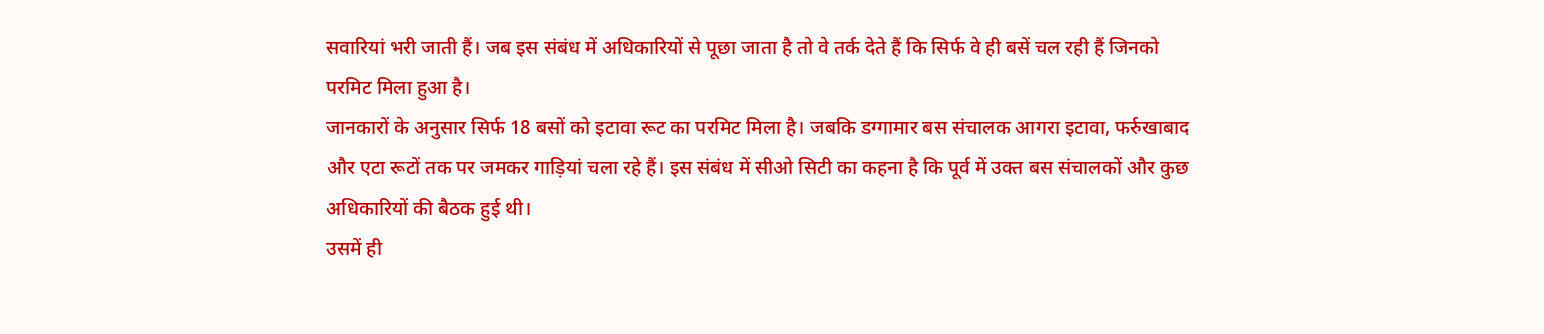सवारियां भरी जाती हैं। जब इस संबंध में अधिकारियों से पूछा जाता है तो वे तर्क देते हैं कि सिर्फ वे ही बसें चल रही हैं जिनको परमिट मिला हुआ है।
जानकारों के अनुसार सिर्फ 18 बसों को इटावा रूट का परमिट मिला है। जबकि डग्गामार बस संचालक आगरा इटावा, फर्रुखाबाद और एटा रूटों तक पर जमकर गाड़ियां चला रहे हैं। इस संबंध में सीओ सिटी का कहना है कि पूर्व में उक्त बस संचालकों और कुछ अधिकारियों की बैठक हुई थी।
उसमें ही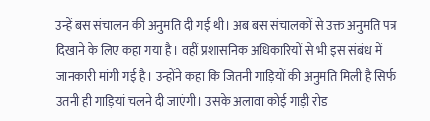उन्हें बस संचालन की अनुमति दी गई थी। अब बस संचालकों से उक्त अनुमति पत्र दिखाने के लिए कहा गया है। वहीं प्रशासनिक अधिकारियों से भी इस संबंध में जानकारी मांगी गई है। उन्होंने कहा कि जितनी गाड़ियों की अनुमति मिली है सिर्फ उतनी ही गाड़ियां चलने दी जाएंगी। उसके अलावा कोई गाड़ी रोड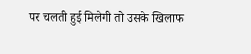पर चलती हुई मिलेगी तो उसके खिलाफ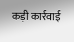कड़ी कार्रवाई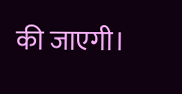की जाएगी।